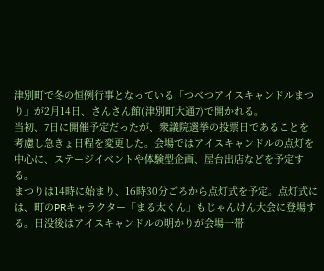津別町で冬の恒例行事となっている「つべつアイスキャンドルまつり」が2月14日、さんさん館(津別町大通7)で開かれる。
当初、7日に開催予定だったが、衆議院選挙の投票日であることを考慮し急きょ日程を変更した。会場ではアイスキャンドルの点灯を中心に、ステージイベントや体験型企画、屋台出店などを予定する。
まつりは14時に始まり、16時30分ごろから点灯式を予定。点灯式には、町のPRキャラクター「まる太くん」もじゃんけん大会に登場する。日没後はアイスキャンドルの明かりが会場一帯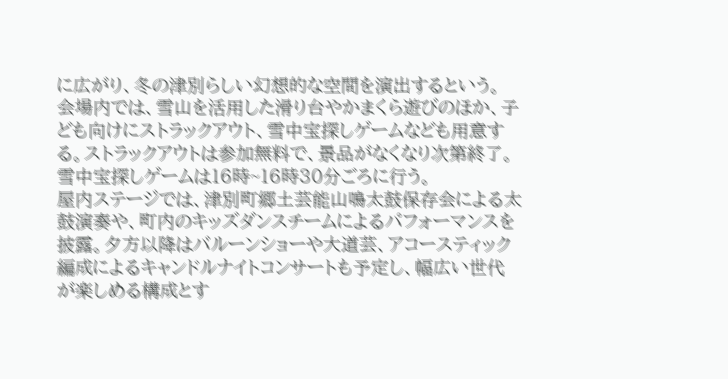に広がり、冬の津別らしい幻想的な空間を演出するという。
会場内では、雪山を活用した滑り台やかまくら遊びのほか、子ども向けにストラックアウト、雪中宝探しゲームなども用意する。ストラックアウトは参加無料で、景品がなくなり次第終了。雪中宝探しゲームは16時~16時30分ごろに行う。
屋内ステージでは、津別町郷土芸能山鳴太鼓保存会による太鼓演奏や、町内のキッズダンスチームによるパフォーマンスを披露。夕方以降はバルーンショーや大道芸、アコースティック編成によるキャンドルナイトコンサートも予定し、幅広い世代が楽しめる構成とす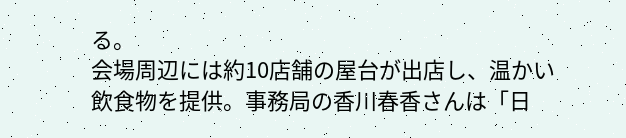る。
会場周辺には約10店舗の屋台が出店し、温かい飲食物を提供。事務局の香川春香さんは「日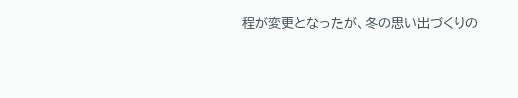程が変更となったが、冬の思い出づくりの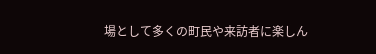場として多くの町民や来訪者に楽しん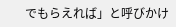でもらえれば」と呼びかけ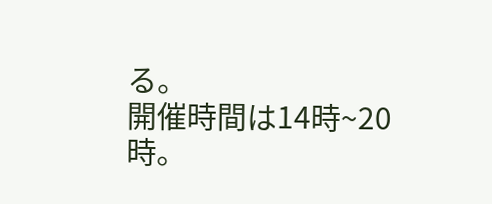る。
開催時間は14時~20時。